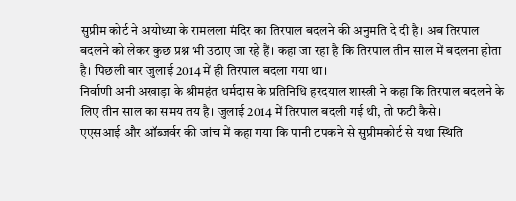सुप्रीम कोर्ट ने अयोध्या के रामलला मंदिर का तिरपाल बदलने की अनुमति दे दी है। अब तिरपाल बदलने को लेकर कुछ प्रश्न भी उठाए जा रहे हैं। कहा जा रहा है कि तिरपाल तीन साल में बदलना होता है। पिछली बार जुलाई 2014 में ही तिरपाल बदला गया था।
निर्वाणी अनी अखाड़ा के श्रीमहंत धर्मदास के प्रतिनिधि हरदयाल शास्त्री ने कहा कि तिरपाल बदलने के लिए तीन साल का समय तय है। जुलाई 2014 में तिरपाल बदली गई थी, तो फटी कैसे।
एएसआई और ऑब्जर्वर की जांच में कहा गया कि पानी टपकने से सुप्रीमकोर्ट से यथा स्थिति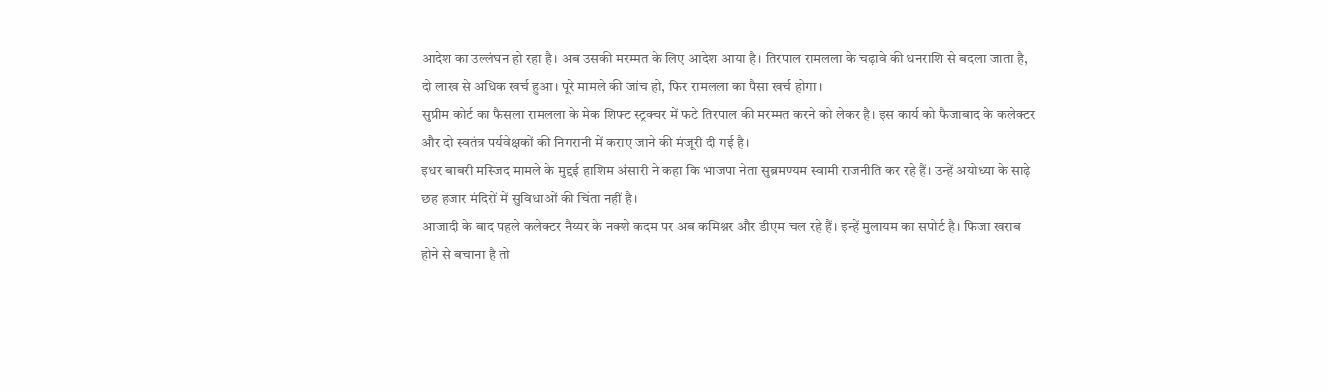आदेश का उल्लंघन हो रहा है। अब उसकी मरम्मत के लिए आदेश आया है। तिरपाल रामलला के चढ़ावे की धनराशि से बदला जाता है, दो लाख से अधिक खर्च हुआ। पूरे मामले की जांच हो, फिर रामलला का पैसा खर्च होगा।
सुप्रीम कोर्ट का फैसला रामलला के मेक शिफ्ट स्ट्रक्चर में फटे तिरपाल की मरम्मत करने को लेकर है। इस कार्य को फैजाबाद के कलेक्टर और दो स्वतंत्र पर्यवेक्षकों की निगरानी में कराए जाने की मंजूरी दी गई है।
इधर बाबरी मस्जिद मामले के मुद्दई हाशिम अंसारी ने कहा कि भाजपा नेता सुब्रमण्यम स्वामी राजनीति कर रहे हैं। उन्हें अयोध्या के साढ़े छह हजार मंदिरों में सुविधाओं की चिंता नहीं है।
आजादी के बाद पहले कलेक्टर नैय्यर के नक्शे कदम पर अब कमिश्नर और डीएम चल रहे हैं। इन्हें मुलायम का सपोर्ट है। फिजा खराब होने से बचाना है तो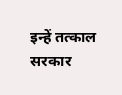इन्हें तत्काल सरकार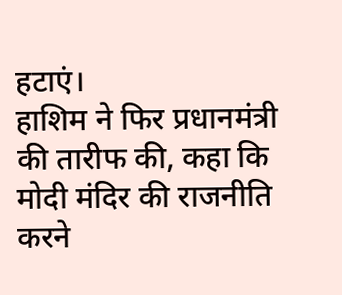हटाएं।
हाशिम ने फिर प्रधानमंत्री की तारीफ की, कहा कि मोदी मंदिर की राजनीति करने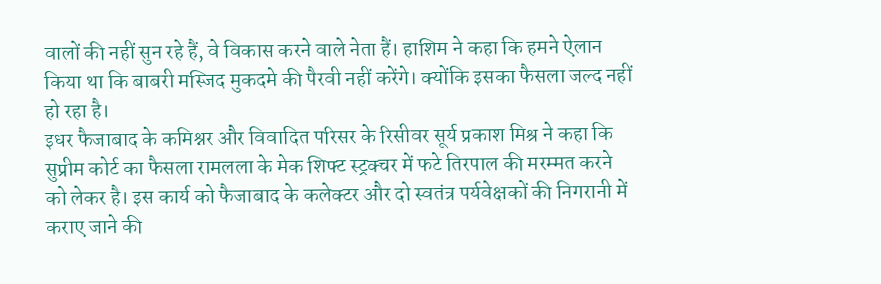वालों की नहीं सुन रहे हैं, वे विकास करने वाले नेता हैं। हाशिम ने कहा कि हमने ऐलान किया था कि बाबरी मस्जिद मुकदमे की पैरवी नहीं करेंगे। क्योंकि इसका फैसला जल्द नहीं हो रहा है।
इधर फैजाबाद के कमिश्नर और विवादित परिसर के रिसीवर सूर्य प्रकाश मिश्र ने कहा कि सुप्रीम कोर्ट का फैसला रामलला के मेक शिफ्ट स्ट्रक्चर में फटे तिरपाल की मरम्मत करने को लेकर है। इस कार्य को फैजाबाद के कलेक्टर और दो स्वतंत्र पर्यवेक्षकों की निगरानी में कराए जाने की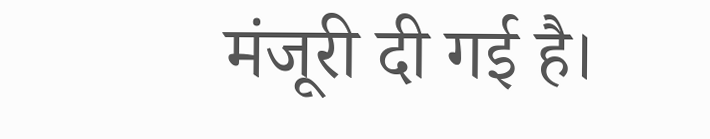मंजूरी दी गई है।